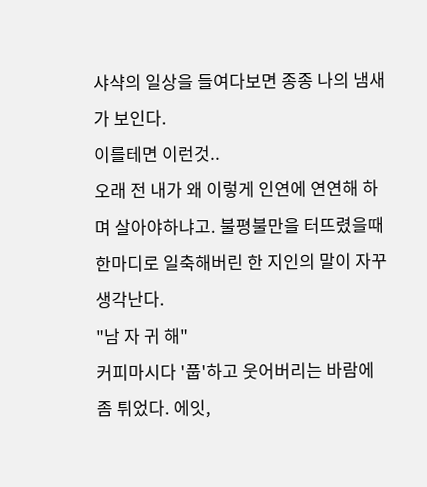샤샥의 일상을 들여다보면 종종 나의 냄새가 보인다.
이를테면 이런것..
오래 전 내가 왜 이렇게 인연에 연연해 하며 살아야하냐고. 불평불만을 터뜨렸을때
한마디로 일축해버린 한 지인의 말이 자꾸 생각난다.
"남 자 귀 해"
커피마시다 '풉'하고 웃어버리는 바람에 좀 튀었다. 에잇,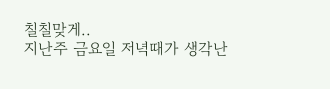칠칠맞게..
지난주 금요일 저녁때가 생각난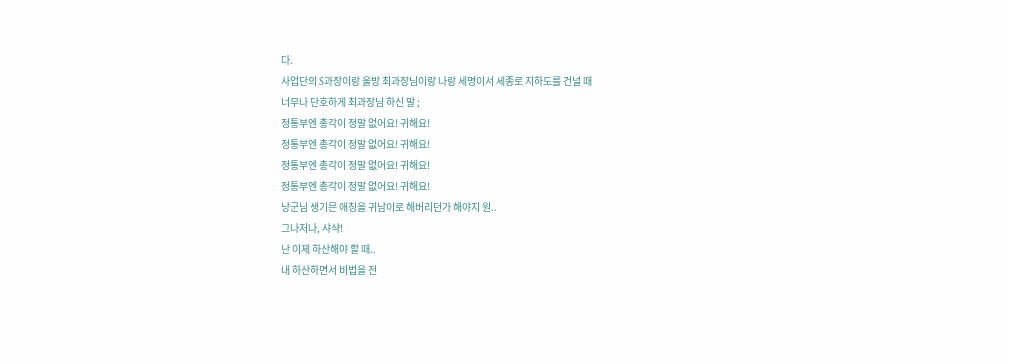다.
사업단의 S과장이랑 울방 최과장님이랑 나랑 세명이서 세종로 지하도를 건널 때
너무나 단호하게 최과장님 하신 말 ;
정통부엔 총각이 정말 없어요! 귀해요!
정통부엔 총각이 정말 없어요! 귀해요!
정통부엔 총각이 정말 없어요! 귀해요!
정통부엔 총각이 정말 없어요! 귀해요!
낭군님 생기믄 애칭을 귀남이로 해버리던가 해야지 원..
그나저나, 샤샥!
난 이제 하산해야 할 때..
내 하산하면서 비법을 전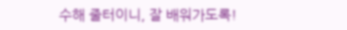수해 줄터이니, 잘 배워가도록!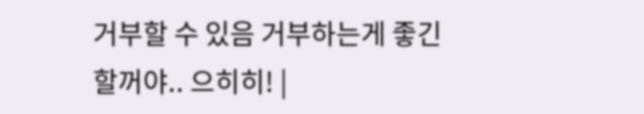거부할 수 있음 거부하는게 좋긴 할꺼야.. 으히히! |